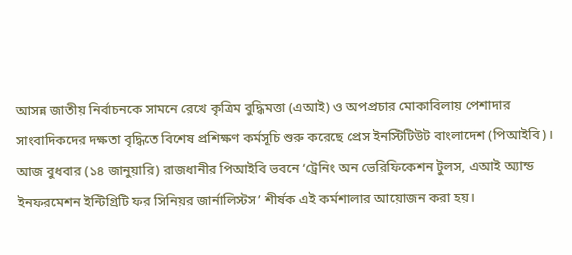আসন্ন জাতীয় নির্বাচনকে সামনে রেখে কৃত্রিম বুদ্ধিমত্তা (এআই) ও অপপ্রচার মোকাবিলায় পেশাদার সাংবাদিকদের দক্ষতা বৃদ্ধিতে বিশেষ প্রশিক্ষণ কর্মসূচি শুরু করেছে প্রেস ইনস্টিটিউট বাংলাদেশ (পিআইবি)। আজ বুধবার (১৪ জানুয়ারি) রাজধানীর পিআইবি ভবনে ‘ট্রেনিং অন ভেরিফিকেশন টুলস, এআই অ্যান্ড ইনফরমেশন ইন্টিগ্রিটি ফর সিনিয়র জার্নালিস্টস’ শীর্ষক এই কর্মশালার আয়োজন করা হয়।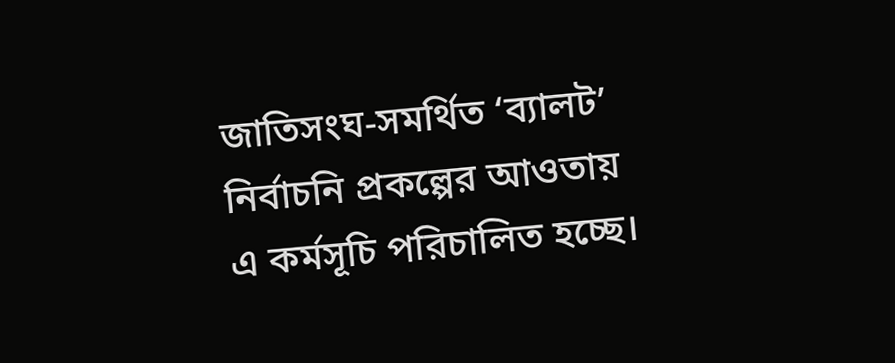জাতিসংঘ-সমর্থিত ‘ব্যালট’ নির্বাচনি প্রকল্পের আওতায় এ কর্মসূচি পরিচালিত হচ্ছে।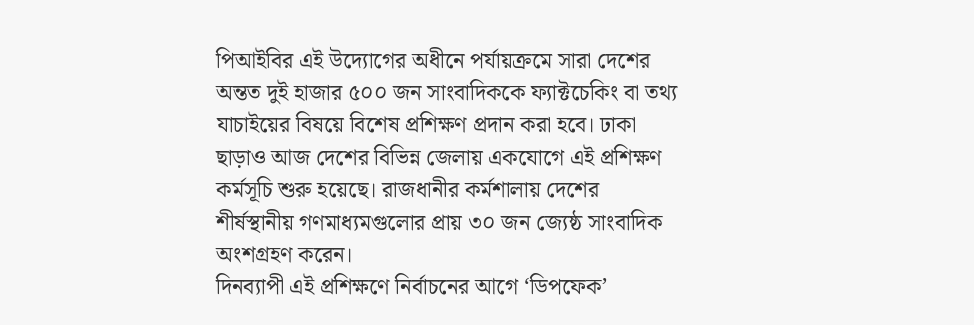পিআইবির এই উদ্যোগের অধীনে পর্যায়ক্রমে সারা দেশের অন্তত দুই হাজার ৫০০ জন সাংবাদিককে ফ্যাক্টচেকিং বা তথ্য যাচাইয়ের বিষয়ে বিশেষ প্রশিক্ষণ প্রদান করা হবে। ঢাকা ছাড়াও আজ দেশের বিভিন্ন জেলায় একযোগে এই প্রশিক্ষণ কর্মসূচি শুরু হয়েছে। রাজধানীর কর্মশালায় দেশের শীর্ষস্থানীয় গণমাধ্যমগুলোর প্রায় ৩০ জন জ্যেষ্ঠ সাংবাদিক অংশগ্রহণ করেন।
দিনব্যাপী এই প্রশিক্ষণে নির্বাচনের আগে ‘ডিপফেক’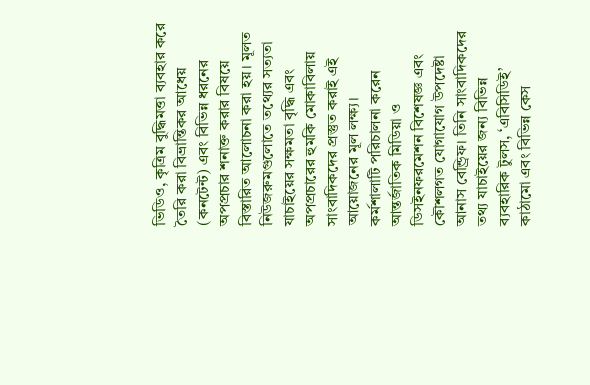ভিডিও, কৃত্রিম বুদ্ধিমত্তা ব্যবহার করে তৈরি করা বিভ্রান্তিকর আধেয় (কনটেন্ট) এবং বিভিন্ন ধরনের অপপ্রচার শনাক্ত করার বিষয়ে বিস্তারিত আলোচনা করা হয়। মূলত নিউজরুমগুলোতে তথ্যের সত্যতা যাচাইয়ের সক্ষমতা বৃদ্ধি এবং অপপ্রচারের হুমকি মোকাবিলায় সাংবাদিকদের প্রস্তুত করাই এই আয়োজনের মূল লক্ষ্য।
কর্মশালাটি পরিচালনা করেন আন্তর্জাতিক মিডিয়া ও ডিসইনফরমেশন বিশেষজ্ঞ এবং কৌশলগত যোগাযোগ উপদেষ্টা আনাস বেন্ড্রিফ। তিনি সাংবাদিকদের তথ্য যাচাইয়ের জন্য বিভিন্ন ব্যবহারিক টুলস, ‘এবিসিডিই’ কাঠামো এবং বিভিন্ন কেস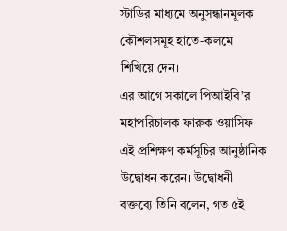স্টাডির মাধ্যমে অনুসন্ধানমূলক কৌশলসমূহ হাতে-কলমে শিখিয়ে দেন।
এর আগে সকালে পিআইবি’র মহাপরিচালক ফারুক ওয়াসিফ এই প্রশিক্ষণ কর্মসূচির আনুষ্ঠানিক উদ্বোধন করেন। উদ্বোধনী বক্তব্যে তিনি বলেন, গত ৫ই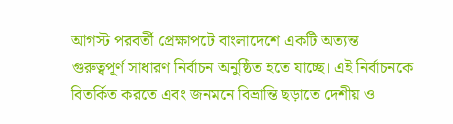আগস্ট পরবর্তী প্রেক্ষাপটে বাংলাদেশে একটি অত্যন্ত গুরুত্বপূর্ণ সাধারণ নির্বাচন অনুষ্ঠিত হতে যাচ্ছে। এই নির্বাচনকে বিতর্কিত করতে এবং জনমনে বিভ্রান্তি ছড়াতে দেশীয় ও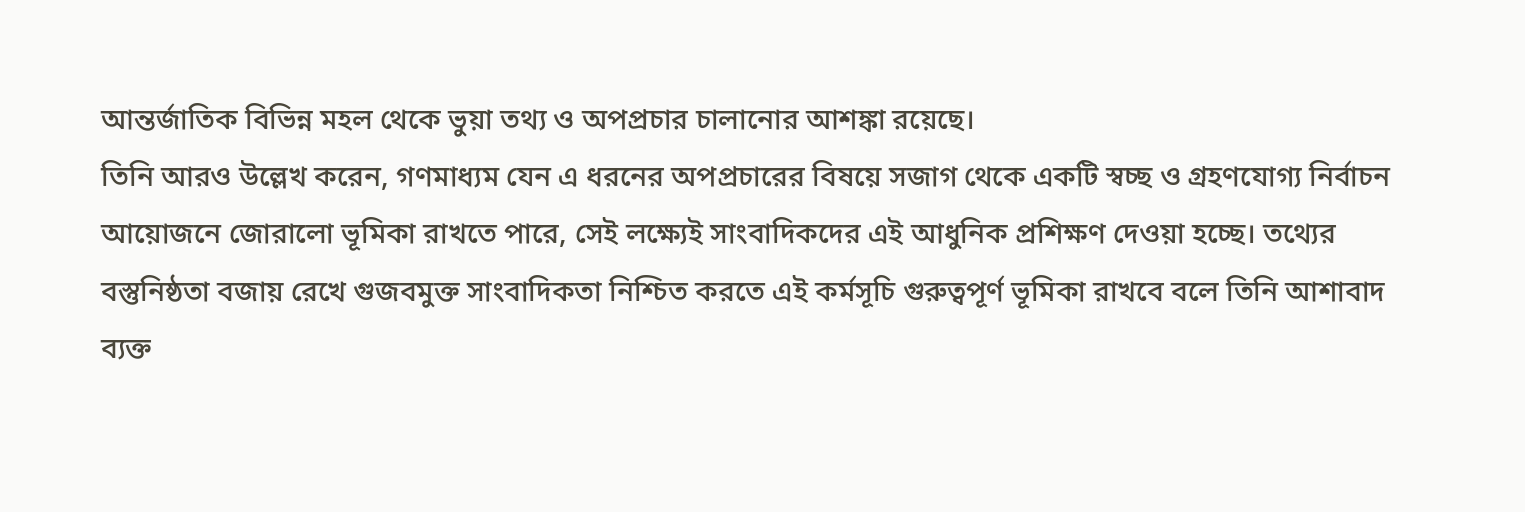আন্তর্জাতিক বিভিন্ন মহল থেকে ভুয়া তথ্য ও অপপ্রচার চালানোর আশঙ্কা রয়েছে।
তিনি আরও উল্লেখ করেন, গণমাধ্যম যেন এ ধরনের অপপ্রচারের বিষয়ে সজাগ থেকে একটি স্বচ্ছ ও গ্রহণযোগ্য নির্বাচন আয়োজনে জোরালো ভূমিকা রাখতে পারে, সেই লক্ষ্যেই সাংবাদিকদের এই আধুনিক প্রশিক্ষণ দেওয়া হচ্ছে। তথ্যের বস্তুনিষ্ঠতা বজায় রেখে গুজবমুক্ত সাংবাদিকতা নিশ্চিত করতে এই কর্মসূচি গুরুত্বপূর্ণ ভূমিকা রাখবে বলে তিনি আশাবাদ ব্যক্ত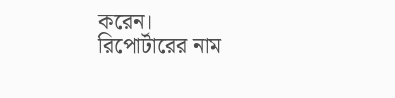করেন।
রিপোর্টারের নাম